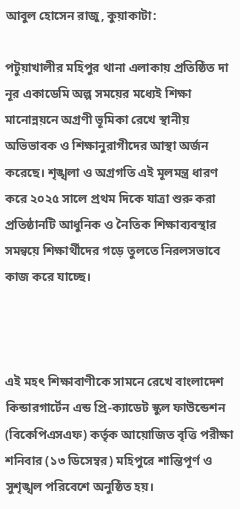আবুল হোসেন রাজু, কুয়াকাটা:

পটুয়াখালীর মহিপুর থানা এলাকায় প্রতিষ্ঠিত দা নূর একাডেমি অল্প সময়ের মধ্যেই শিক্ষা মানোন্নয়নে অগ্রণী ভূমিকা রেখে স্থানীয় অভিভাবক ও শিক্ষানুরাগীদের আস্থা অর্জন করেছে। শৃঙ্খলা ও অগ্রগতি এই মূলমন্ত্র ধারণ করে ২০২৫ সালে প্রথম দিকে যাত্রা শুরু করা প্রতিষ্ঠানটি আধুনিক ও নৈতিক শিক্ষাব্যবস্থার সমন্বয়ে শিক্ষার্থীদের গড়ে তুলতে নিরলসভাবে কাজ করে যাচ্ছে।



এই মহৎ শিক্ষাবাণীকে সামনে রেখে বাংলাদেশ কিন্ডারগার্টেন এন্ড প্রি-ক্যাডেট স্কুল ফাউন্ডেশন (বিকেপিএসএফ) কর্তৃক আয়োজিত বৃত্তি পরীক্ষা শনিবার (১৩ ডিসেম্বর) মহিপুরে শান্তিপূর্ণ ও সুশৃঙ্খল পরিবেশে অনুষ্ঠিত হয়।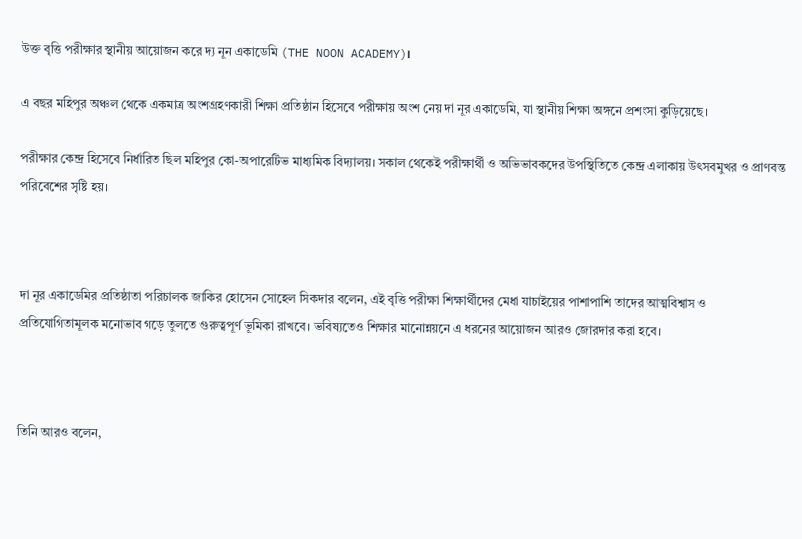উক্ত বৃত্তি পরীক্ষার স্থানীয় আয়োজন করে দ্য নূন একাডেমি (THE NOON ACADEMY)।

এ বছর মহিপুর অঞ্চল থেকে একমাত্র অংশগ্রহণকারী শিক্ষা প্রতিষ্ঠান হিসেবে পরীক্ষায় অংশ নেয় দা নূর একাডেমি, যা স্থানীয় শিক্ষা অঙ্গনে প্রশংসা কুড়িয়েছে।

পরীক্ষার কেন্দ্র হিসেবে নির্ধারিত ছিল মহিপুর কো-অপারেটিভ মাধ্যমিক বিদ্যালয়। সকাল থেকেই পরীক্ষার্থী ও অভিভাবকদের উপস্থিতিতে কেন্দ্র এলাকায় উৎসবমুখর ও প্রাণবন্ত পরিবেশের সৃষ্টি হয়।



দা নূর একাডেমির প্রতিষ্ঠাতা পরিচালক জাকির হোসেন সোহেল সিকদার বলেন, এই বৃত্তি পরীক্ষা শিক্ষার্থীদের মেধা যাচাইয়ের পাশাপাশি তাদের আত্মবিশ্বাস ও প্রতিযোগিতামূলক মনোভাব গড়ে তুলতে গুরুত্বপূর্ণ ভূমিকা রাখবে। ভবিষ্যতেও শিক্ষার মানোন্নয়নে এ ধরনের আয়োজন আরও জোরদার করা হবে।



তিনি আরও বলেন,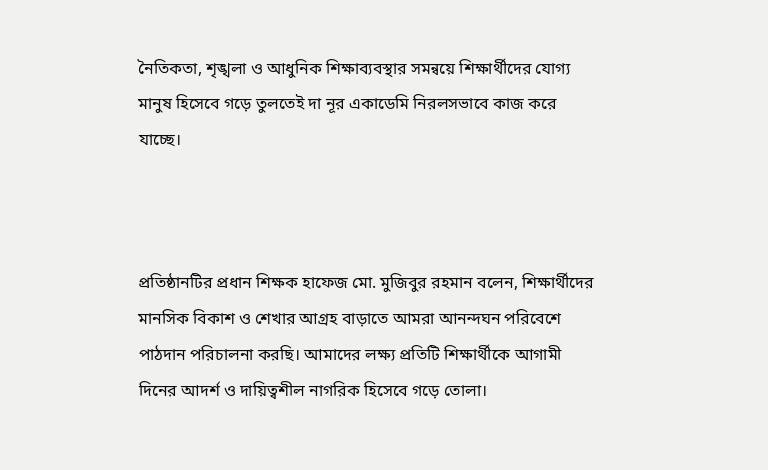নৈতিকতা, শৃঙ্খলা ও আধুনিক শিক্ষাব্যবস্থার সমন্বয়ে শিক্ষার্থীদের যোগ্য মানুষ হিসেবে গড়ে তুলতেই দা নূর একাডেমি নিরলসভাবে কাজ করে যাচ্ছে।



প্রতিষ্ঠানটির প্রধান শিক্ষক হাফেজ মো. মুজিবুর রহমান বলেন, শিক্ষার্থীদের মানসিক বিকাশ ও শেখার আগ্রহ বাড়াতে আমরা আনন্দঘন পরিবেশে পাঠদান পরিচালনা করছি। আমাদের লক্ষ্য প্রতিটি শিক্ষার্থীকে আগামী দিনের আদর্শ ও দায়িত্বশীল নাগরিক হিসেবে গড়ে তোলা।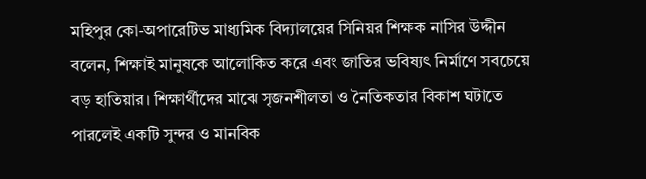মহিপুর কো-অপারেটিভ মাধ্যমিক বিদ্যালয়ের সিনিয়র শিক্ষক নাসির উদ্দীন বলেন, শিক্ষাই মানুষকে আলোকিত করে এবং জাতির ভবিষ্যৎ নির্মাণে সবচেয়ে বড় হাতিয়ার। শিক্ষার্থীদের মাঝে সৃজনশীলতা ও নৈতিকতার বিকাশ ঘটাতে পারলেই একটি সুন্দর ও মানবিক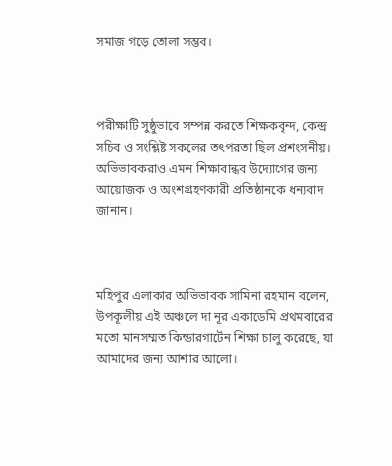সমাজ গড়ে তোলা সম্ভব।



পরীক্ষাটি সুষ্ঠুভাবে সম্পন্ন করতে শিক্ষকবৃন্দ, কেন্দ্র সচিব ও সংশ্লিষ্ট সকলের তৎপরতা ছিল প্রশংসনীয়। অভিভাবকরাও এমন শিক্ষাবান্ধব উদ্যোগের জন্য আয়োজক ও অংশগ্রহণকারী প্রতিষ্ঠানকে ধন্যবাদ জানান।



মহিপুর এলাকার অভিভাবক সামিনা রহমান বলেন, উপকূলীয় এই অঞ্চলে দা নূর একাডেমি প্রথমবারের মতো মানসম্মত কিন্ডারগার্টেন শিক্ষা চালু করেছে, যা আমাদের জন্য আশার আলো।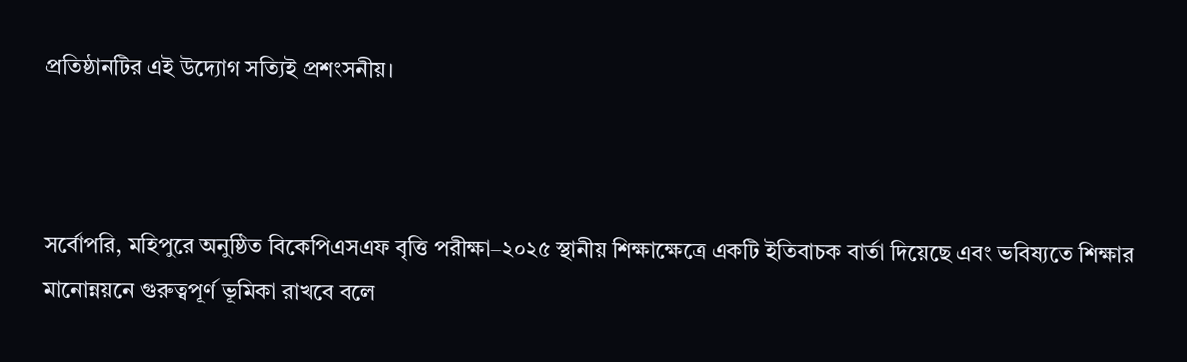প্রতিষ্ঠানটির এই উদ্যোগ সত্যিই প্রশংসনীয়।



সর্বোপরি, মহিপুরে অনুষ্ঠিত বিকেপিএসএফ বৃত্তি পরীক্ষা–২০২৫ স্থানীয় শিক্ষাক্ষেত্রে একটি ইতিবাচক বার্তা দিয়েছে এবং ভবিষ্যতে শিক্ষার মানোন্নয়নে গুরুত্বপূর্ণ ভূমিকা রাখবে বলে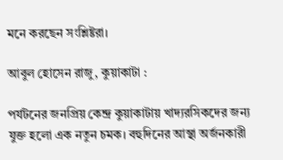মনে করছেন সংশ্লিষ্টরা।

আবুল হোসেন রাজু, কুয়াকাটা :

পর্যটনের জনপ্রিয় কেন্দ্র কুয়াকাটায় খাদ্যরসিকদের জন্য যুক্ত হলো এক নতুন চমক। বহুদিনের আস্থা অর্জনকারী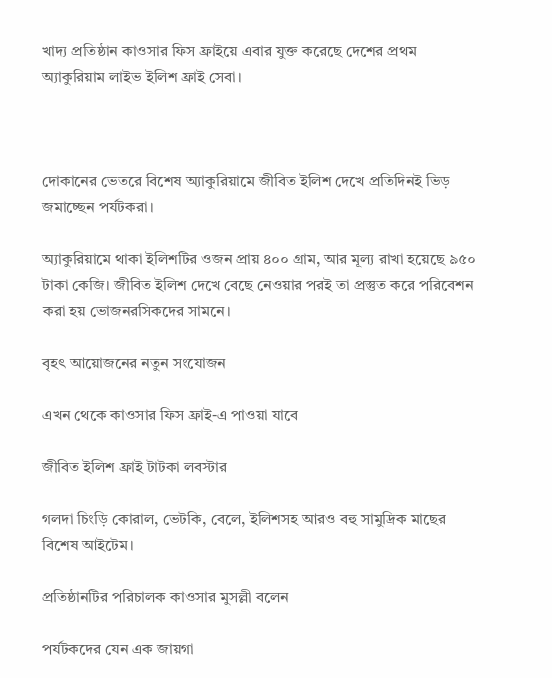খাদ্য প্রতিষ্ঠান কাওসার ফিস ফ্রাইয়ে এবার যুক্ত করেছে দেশের প্রথম অ্যাকুরিয়াম লাইভ ইলিশ ফ্রাই সেবা।



দোকানের ভেতরে বিশেষ অ্যাকুরিয়ামে জীবিত ইলিশ দেখে প্রতিদিনই ভিড় জমাচ্ছেন পর্যটকরা।

অ্যাকুরিয়ামে থাকা ইলিশটির ওজন প্রায় ৪০০ গ্রাম, আর মূল্য রাখা হয়েছে ৯৫০ টাকা কেজি। জীবিত ইলিশ দেখে বেছে নেওয়ার পরই তা প্রস্তুত করে পরিবেশন করা হয় ভোজনরসিকদের সামনে।

বৃহৎ আয়োজনের নতুন সংযোজন

এখন থেকে কাওসার ফিস ফ্রাই-এ পাওয়া যাবে

জীবিত ইলিশ ফ্রাই টাটকা লবস্টার

গলদা চিংড়ি কোরাল, ভেটকি, বেলে, ইলিশসহ আরও বহু সামুদ্রিক মাছের বিশেষ আইটেম।

প্রতিষ্ঠানটির পরিচালক কাওসার মুসল্লী বলেন

পর্যটকদের যেন এক জায়গা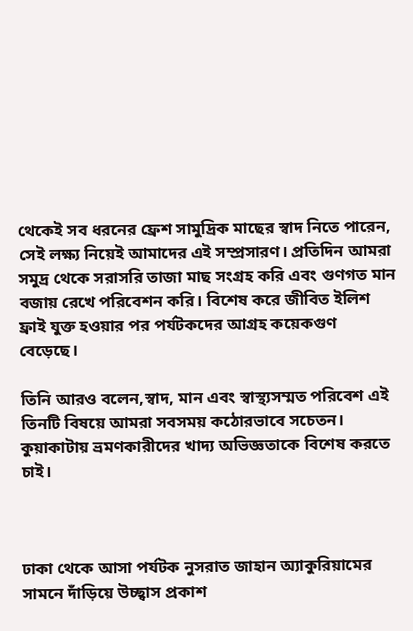থেকেই সব ধরনের ফ্রেশ সামুদ্রিক মাছের স্বাদ নিতে পারেন, সেই লক্ষ্য নিয়েই আমাদের এই সম্প্রসারণ। প্রতিদিন আমরা সমুদ্র থেকে সরাসরি তাজা মাছ সংগ্রহ করি এবং গুণগত মান বজায় রেখে পরিবেশন করি। বিশেষ করে জীবিত ইলিশ ফ্রাই যুক্ত হওয়ার পর পর্যটকদের আগ্রহ কয়েকগুণ বেড়েছে।

তিনি আরও বলেন,স্বাদ, মান এবং স্বাস্থ্যসম্মত পরিবেশ এই তিনটি বিষয়ে আমরা সবসময় কঠোরভাবে সচেতন। কুয়াকাটায় ভ্রমণকারীদের খাদ্য অভিজ্ঞতাকে বিশেষ করতে চাই।



ঢাকা থেকে আসা পর্যটক নুসরাত জাহান অ্যাকুরিয়ামের সামনে দাঁড়িয়ে উচ্ছ্বাস প্রকাশ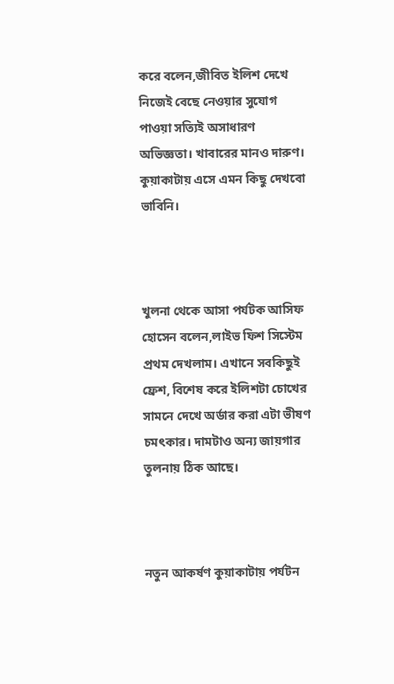করে বলেন,জীবিত ইলিশ দেখে নিজেই বেছে নেওয়ার সুযোগ পাওয়া সত্যিই অসাধারণ অভিজ্ঞতা। খাবারের মানও দারুণ। কুয়াকাটায় এসে এমন কিছু দেখবো ভাবিনি।



খুলনা থেকে আসা পর্যটক আসিফ হোসেন বলেন,লাইভ ফিশ সিস্টেম প্রথম দেখলাম। এখানে সবকিছুই ফ্রেশ, বিশেষ করে ইলিশটা চোখের সামনে দেখে অর্ডার করা এটা ভীষণ চমৎকার। দামটাও অন্য জায়গার তুলনায় ঠিক আছে।



নতুন আকর্ষণ কুয়াকাটায় পর্যটন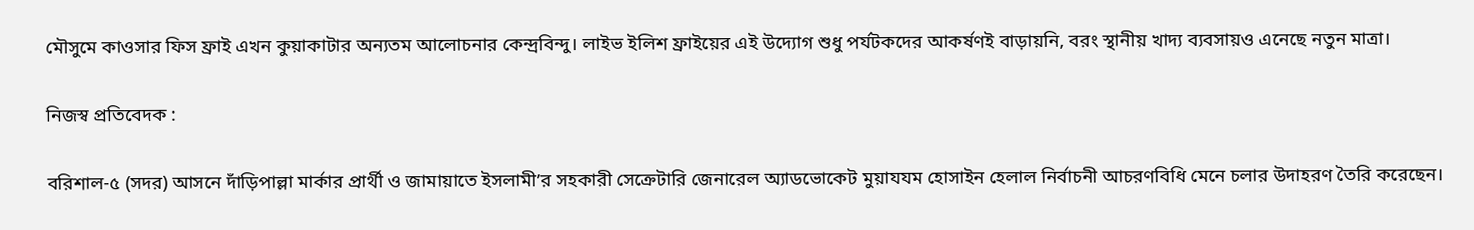মৌসুমে কাওসার ফিস ফ্রাই এখন কুয়াকাটার অন্যতম আলোচনার কেন্দ্রবিন্দু। লাইভ ইলিশ ফ্রাইয়ের এই উদ্যোগ শুধু পর্যটকদের আকর্ষণই বাড়ায়নি, বরং স্থানীয় খাদ্য ব্যবসায়ও এনেছে নতুন মাত্রা।

নিজস্ব প্রতিবেদক :

বরিশাল-৫ (সদর) আসনে দাঁড়িপাল্লা মার্কার প্রার্থী ও জামায়াতে ইসলামী’র সহকারী সেক্রেটারি জেনারেল অ্যাডভোকেট মুয়াযযম হোসাইন হেলাল নির্বাচনী আচরণবিধি মেনে চলার উদাহরণ তৈরি করেছেন।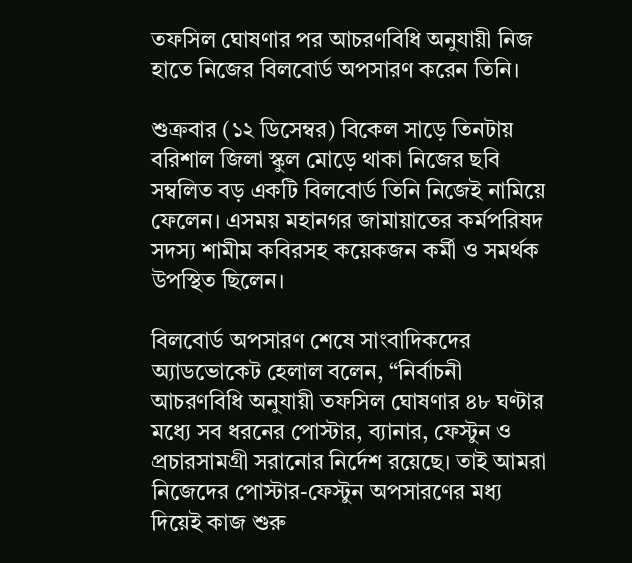তফসিল ঘোষণার পর আচরণবিধি অনুযায়ী নিজ হাতে নিজের বিলবোর্ড অপসারণ করেন তিনি।

শুক্রবার (১২ ডিসেম্বর) বিকেল সাড়ে তিনটায় বরিশাল জিলা স্কুল মোড়ে থাকা নিজের ছবি সম্বলিত বড় একটি বিলবোর্ড তিনি নিজেই নামিয়ে ফেলেন। এসময় মহানগর জামায়াতের কর্মপরিষদ সদস্য শামীম কবিরসহ কয়েকজন কর্মী ও সমর্থক উপস্থিত ছিলেন।

বিলবোর্ড অপসারণ শেষে সাংবাদিকদের অ্যাডভোকেট হেলাল বলেন, “নির্বাচনী আচরণবিধি অনুযায়ী তফসিল ঘোষণার ৪৮ ঘণ্টার মধ্যে সব ধরনের পোস্টার, ব্যানার, ফেস্টুন ও প্রচারসামগ্রী সরানোর নির্দেশ রয়েছে। তাই আমরা নিজেদের পোস্টার-ফেস্টুন অপসারণের মধ্য দিয়েই কাজ শুরু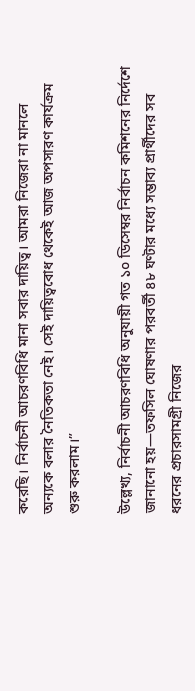করেছি। নির্বাচনী আচরণবিধি মানা সবার দায়িত্ব। আমরা নিজেরা না মানলে অন্যকে বলার নৈতিকতা নেই। সেই দায়িত্ববোধ থেকেই আজ অপসারণ কার্যক্রম শুরু করলাম।”

উল্লেখ্য, নির্বাচনী আচরণবিধি অনুযায়ী গত ১০ ডিসেম্বর নির্বাচন কমিশনের নির্দেশে জানানো হয়—তফসিল ঘোষণার পরবর্তী ৪৮ ঘণ্টার মধ্যে সম্ভাব্য প্রার্থীদের সব ধরনের প্রচারসামগ্রী নিজের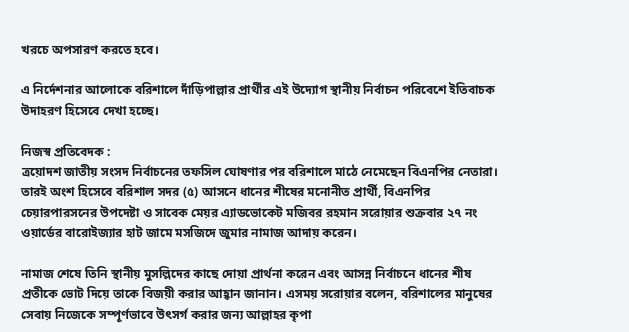খরচে অপসারণ করতে হবে।

এ নির্দেশনার আলোকে বরিশালে দাঁড়িপাল্লার প্রার্থীর এই উদ্যোগ স্থানীয় নির্বাচন পরিবেশে ইতিবাচক উদাহরণ হিসেবে দেখা হচ্ছে।

নিজস্ব প্রতিবেদক :
ত্রয়োদশ জাতীয় সংসদ নির্বাচনের তফসিল ঘোষণার পর বরিশালে মাঠে নেমেছেন বিএনপির নেতারা। তারই অংশ হিসেবে বরিশাল সদর (৫) আসনে ধানের শীষের মনোনীত প্রার্থী, বিএনপির চেয়ারপারসনের উপদেষ্টা ও সাবেক মেয়র এ্যাডভোকেট মজিবর রহমান সরোয়ার শুক্রবার ২৭ নং ওয়ার্ডের বারোইজ্যার হাট জামে মসজিদে জুমার নামাজ আদায় করেন।

নামাজ শেষে তিনি স্থানীয় মুসল্লিদের কাছে দোয়া প্রার্থনা করেন এবং আসন্ন নির্বাচনে ধানের শীষ প্রতীকে ভোট দিয়ে তাকে বিজয়ী করার আহ্বান জানান। এসময় সরোয়ার বলেন, বরিশালের মানুষের সেবায় নিজেকে সম্পূর্ণভাবে উৎসর্গ করার জন্য আল্লাহর কৃপা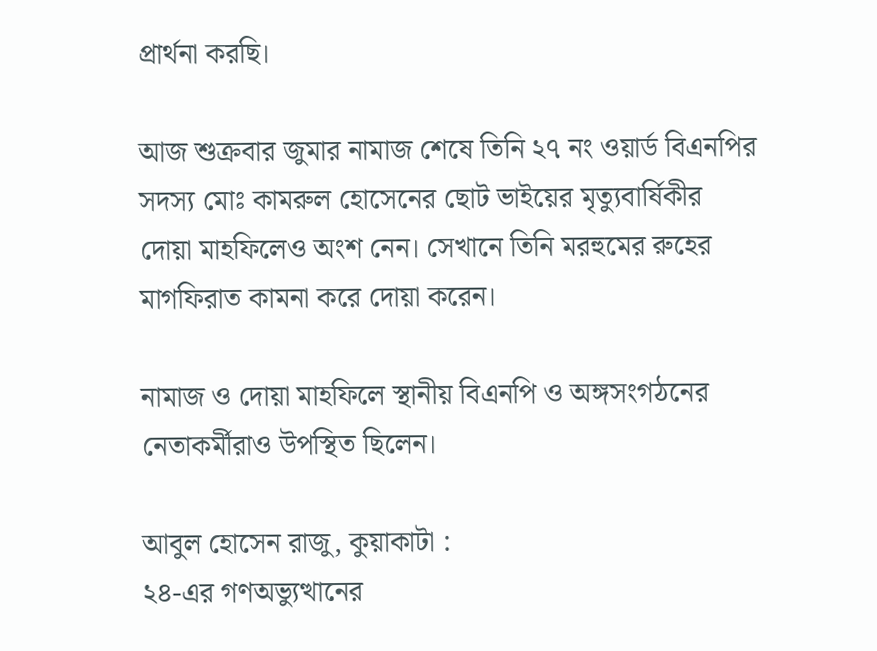প্রার্থনা করছি।

আজ শুক্রবার জুমার নামাজ শেষে তিনি ২৭ নং ওয়ার্ড বিএনপির সদস্য মোঃ কামরুল হোসেনের ছোট ভাইয়ের মৃত্যুবার্ষিকীর দোয়া মাহফিলেও অংশ নেন। সেখানে তিনি মরহুমের রুহের মাগফিরাত কামনা করে দোয়া করেন।

নামাজ ও দোয়া মাহফিলে স্থানীয় বিএনপি ও অঙ্গসংগঠনের নেতাকর্মীরাও উপস্থিত ছিলেন।

আবুল হোসেন রাজু, কুয়াকাটা :
২৪-এর গণঅভ্যুত্থানের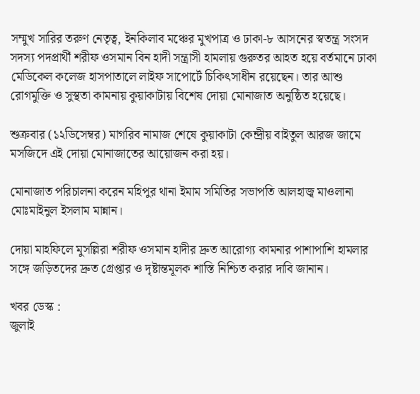সম্মুখ সারির তরুণ নেতৃত্ব, ইনকিলাব মঞ্চের মুখপাত্র ও ঢাকা-৮ আসনের স্বতন্ত্র সংসদ সদস্য পদপ্রার্থী শরীফ ওসমান বিন হাদী সন্ত্রাসী হামলায় গুরুতর আহত হয়ে বর্তমানে ঢাকা মেডিকেল কলেজ হাসপাতালে লাইফ সাপোর্টে চিকিৎসাধীন রয়েছেন। তার আশু রোগমুক্তি ও সুস্থতা কামনায় কুয়াকাটায় বিশেষ দোয়া মোনাজাত অনুষ্ঠিত হয়েছে।

শুক্রবার (১২ডিসেম্বর) মাগরিব নামাজ শেষে কুয়াকাটা কেন্দ্রীয় বাইতুল আরজ জামে মসজিদে এই দোয়া মোনাজাতের আয়োজন করা হয়।

মোনাজাত পরিচালনা করেন মহিপুর থানা ইমাম সমিতির সভাপতি আলহাজ্ব মাওলানা মোঃমাইনুল ইসলাম মান্নান।

দোয়া মাহফিলে মুসল্লিরা শরীফ ওসমান হাদীর দ্রুত আরোগ্য কামনার পাশাপাশি হামলার সঙ্গে জড়িতদের দ্রুত গ্রেপ্তার ও দৃষ্টান্তমূলক শাস্তি নিশ্চিত করার দাবি জানান।

খবর ডেস্ক :
জুলাই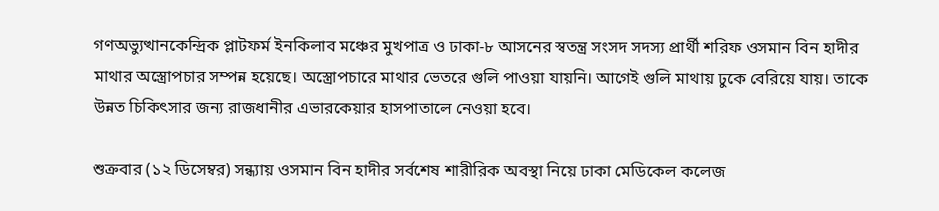গণঅভ্যুত্থানকেন্দ্রিক প্লাটফর্ম ইনকিলাব মঞ্চের মুখপাত্র ও ঢাকা-৮ আসনের স্বতন্ত্র সংসদ সদস্য প্রার্থী শরিফ ওসমান বিন হাদীর মাথার অস্ত্রোপচার সম্পন্ন হয়েছে। অস্ত্রোপচারে মাথার ভেতরে গুলি পাওয়া যায়নি। আগেই গুলি মাথায় ঢুকে বেরিয়ে যায়। তাকে উন্নত চিকিৎসার জন্য রাজধানীর এভারকেয়ার হাসপাতালে নেওয়া হবে।

শুক্রবার (১২ ডিসেম্বর) সন্ধ্যায় ওসমান বিন হাদীর সর্বশেষ শারীরিক অবস্থা নিয়ে ঢাকা মেডিকেল কলেজ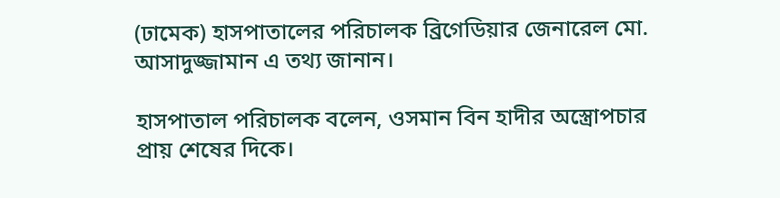(ঢামেক) হাসপাতালের পরিচালক ব্রিগেডিয়ার জেনারেল মো. আসাদুজ্জামান এ তথ্য জানান।

হাসপাতাল পরিচালক বলেন, ওসমান বিন হাদীর অস্ত্রোপচার প্রায় শেষের দিকে।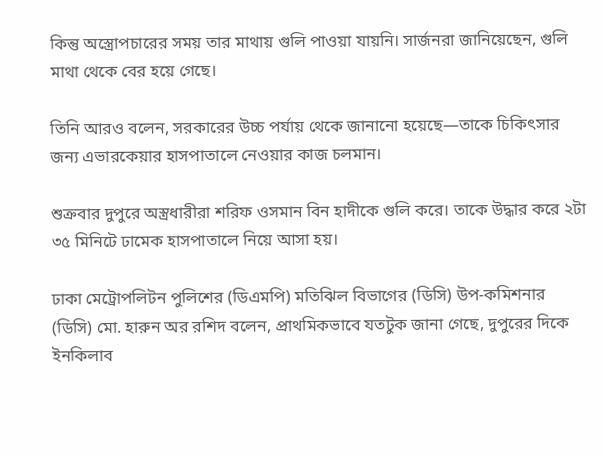কিন্তু অস্ত্রোপচারের সময় তার মাথায় গুলি পাওয়া যায়নি। সার্জনরা জানিয়েছেন, গুলি মাথা থেকে বের হয়ে গেছে।

তিনি আরও বলেন, সরকারের উচ্চ পর্যায় থেকে জানানো হয়েছে—তাকে চিকিৎসার জন্য এভারকেয়ার হাসপাতালে নেওয়ার কাজ চলমান।

শুক্রবার দুপুরে অস্ত্রধারীরা শরিফ ওসমান বিন হাদীকে গুলি করে। তাকে উদ্ধার করে ২টা ৩৫ মিনিটে ঢামেক হাসপাতালে নিয়ে আসা হয়।

ঢাকা মেট্রোপলিটন পুলিশের (ডিএমপি) মতিঝিল বিভাগের (ডিসি) উপ-কমিশনার (ডিসি) মো. হারুন অর রশিদ বলেন, প্রাথমিকভাবে যতটুক জানা গেছে, দুপুরের দিকে ইনকিলাব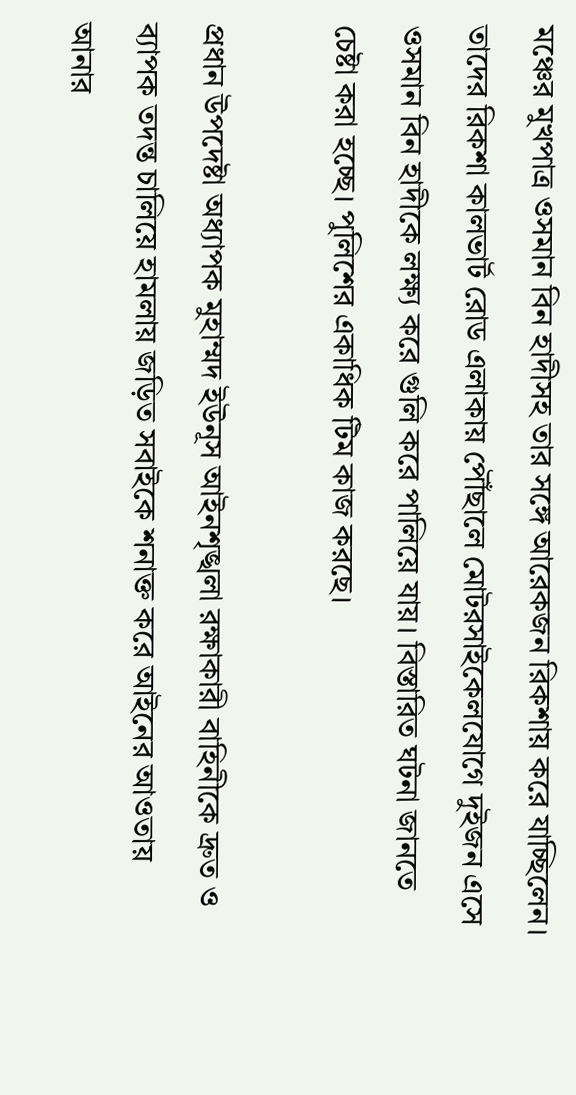মঞ্চের ‍মুখপাত্র ওসমান বিন হাদীসহ তার সঙ্গে আরেকজন রিকশায় করে যাচ্ছিলেন। তাদের রিকশা কালভার্ট রোড এলাকায় পৌঁছালে মোটরসাইকেলযোগে দুইজন এসে ওসমান বিন হাদীকে লক্ষ্য করে গুলি করে পালিয়ে যায়। বিস্তারিত ঘটনা জানতে চেষ্টা করা হচ্ছে। পুলিশের একাধিক টিম কাজ করছে।

প্রধান উপদেষ্টা অধ্যাপক মুহাম্মদ ইউনূস আইনশৃঙ্খলা রক্ষাকারী বাহিনীকে দ্রুত ও ব্যাপক তদন্ত চালিয়ে হামলায় জড়িত সবাইকে শনাক্ত করে আইনের আওতায় আনার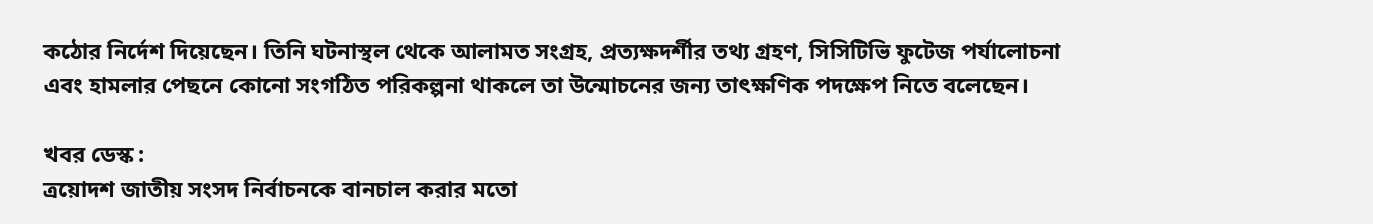কঠোর নির্দেশ দিয়েছেন। তিনি ঘটনাস্থল থেকে আলামত সংগ্রহ, প্রত্যক্ষদর্শীর তথ্য গ্রহণ, সিসিটিভি ফুটেজ পর্যালোচনা এবং হামলার পেছনে কোনো সংগঠিত পরিকল্পনা থাকলে তা উন্মোচনের জন্য তাৎক্ষণিক পদক্ষেপ নিতে বলেছেন।

খবর ডেস্ক :
ত্রয়োদশ জাতীয় সংসদ নির্বাচনকে বানচাল করার মতো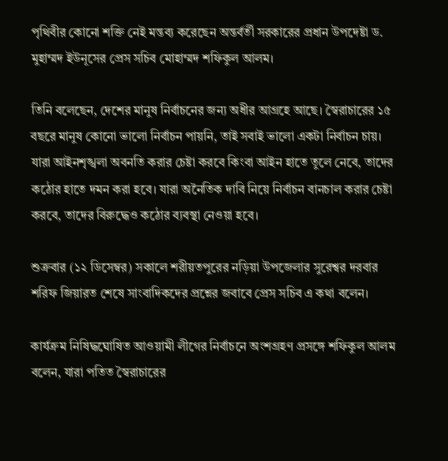পৃথিবীর কোনো শক্তি নেই মন্তব্য করেছেন অন্তর্বর্তী সরকারের প্রধান উপদেষ্টা ড. মুহাম্মদ ইউনূসের প্রেস সচিব মোহাম্মদ শফিকুল আলম।

তিনি বলেছেন, দেশের মানুষ নির্বাচনের জন্য অধীর আগ্রহে আছে। স্বৈরাচারের ১৫ বছরে মানুষ কোনো ভালো নির্বাচন পায়নি, তাই সবাই ভালো একটা নির্বাচন চায়। যারা আইনশৃঙ্খলা অবনতি করার চেষ্টা করবে কিংবা আইন হাতে তুলে নেবে, তাদের কঠোর হাতে দমন করা হবে। যারা অনৈতিক দাবি নিয়ে নির্বাচন বানচাল করার চেষ্টা করবে, তাদের বিরুদ্ধেও কঠোর ব্যবস্থা নেওয়া হবে।

শুক্রবার (১২ ডিসেম্বর) সকালে শরীয়তপুরের নড়িয়া উপজেলার সুরেশ্বর দরবার শরিফ জিয়ারত শেষে সাংবাদিকদের প্রশ্নের জবাবে প্রেস সচিব এ কথা বলেন।

কার্যক্রম নিষিদ্ধঘোষিত আওয়ামী লীগের নির্বাচনে অংশগ্রহণ প্রসঙ্গে শফিকুল আলম বলেন, যারা পতিত স্বৈরাচারের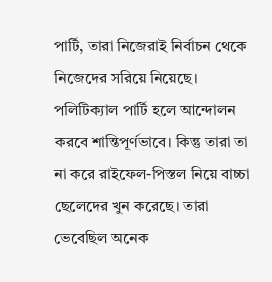পার্টি, তারা নিজেরাই নির্বাচন থেকে নিজেদের সরিয়ে নিয়েছে। পলিটিক্যাল পার্টি হলে আন্দোলন করবে শান্তিপূর্ণভাবে। কিন্তু তারা তা না করে রাইফেল-পিস্তল নিয়ে বাচ্চা ছেলেদের খুন করেছে। তারা ভেবেছিল অনেক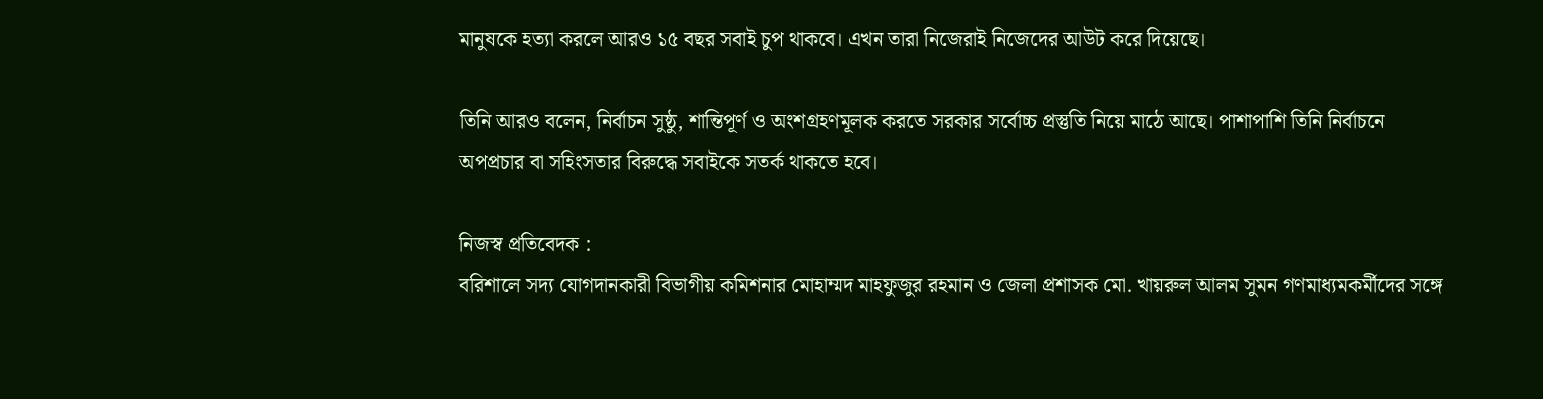মানুষকে হত্যা করলে আরও ১৫ বছর সবাই চুপ থাকবে। এখন তারা নিজেরাই নিজেদের আউট করে দিয়েছে।

তিনি আরও বলেন, নির্বাচন সুষ্ঠু, শান্তিপূর্ণ ও অংশগ্রহণমূলক করতে সরকার সর্বোচ্চ প্রস্তুতি নিয়ে মাঠে আছে। পাশাপাশি তিনি নির্বাচনে অপপ্রচার বা সহিংসতার বিরুদ্ধে সবাইকে সতর্ক থাকতে হবে।

নিজস্ব প্রতিবেদক :
বরিশালে সদ্য যোগদানকারী বিভাগীয় কমিশনার মোহাম্মদ মাহফুজুর রহমান ও জেলা প্রশাসক মো. খায়রুল আলম সুমন গণমাধ্যমকর্মীদের সঙ্গে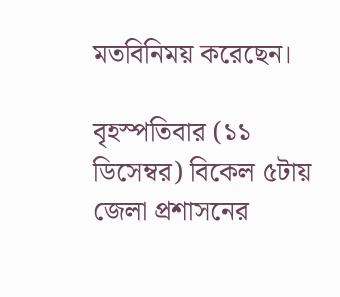মতবিনিময় করেছেন।

বৃহস্পতিবার (১১ ডিসেম্বর) বিকেল ৫টায় জেলা প্রশাসনের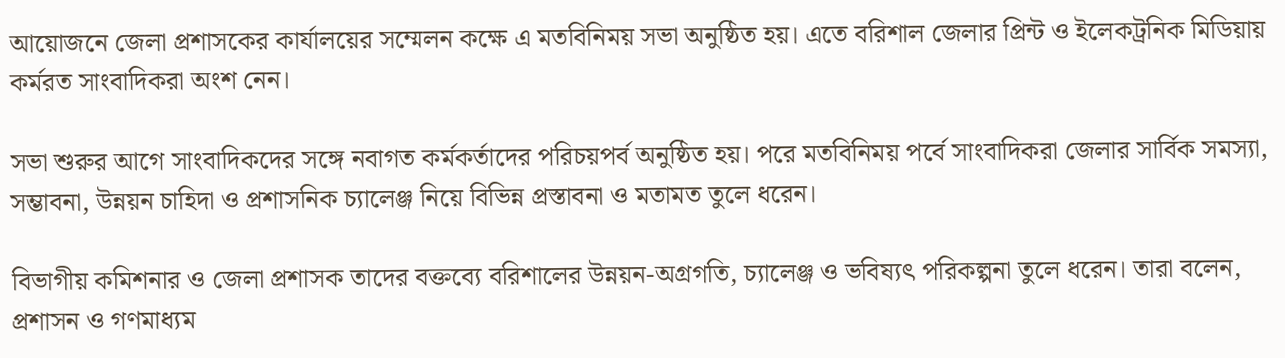আয়োজনে জেলা প্রশাসকের কার্যালয়ের সম্মেলন কক্ষে এ মতবিনিময় সভা অনুষ্ঠিত হয়। এতে বরিশাল জেলার প্রিন্ট ও ইলেকট্রনিক মিডিয়ায় কর্মরত সাংবাদিকরা অংশ নেন।

সভা শুরুর আগে সাংবাদিকদের সঙ্গে নবাগত কর্মকর্তাদের পরিচয়পর্ব অনুষ্ঠিত হয়। পরে মতবিনিময় পর্বে সাংবাদিকরা জেলার সার্বিক সমস্যা, সম্ভাবনা, উন্নয়ন চাহিদা ও প্রশাসনিক চ্যালেঞ্জ নিয়ে বিভিন্ন প্রস্তাবনা ও মতামত তুলে ধরেন।

বিভাগীয় কমিশনার ও জেলা প্রশাসক তাদের বক্তব্যে বরিশালের উন্নয়ন-অগ্রগতি, চ্যালেঞ্জ ও ভবিষ্যৎ পরিকল্পনা তুলে ধরেন। তারা বলেন, প্রশাসন ও গণমাধ্যম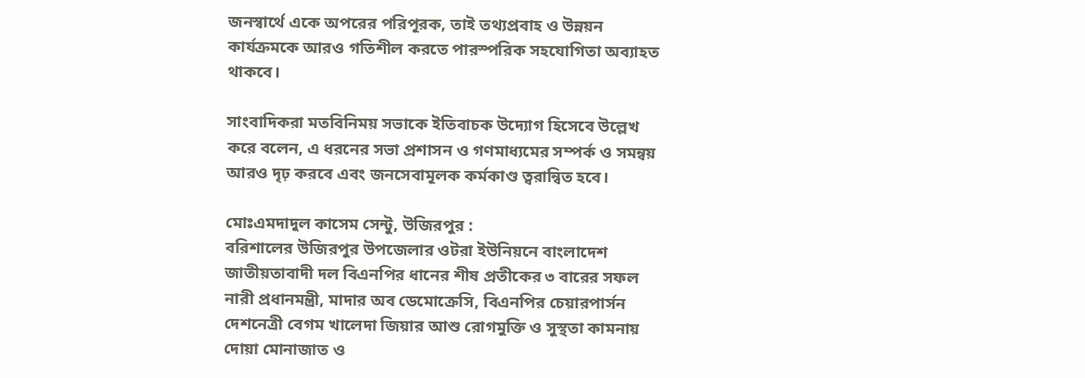জনস্বার্থে একে অপরের পরিপূরক, তাই তথ্যপ্রবাহ ও উন্নয়ন কার্যক্রমকে আরও গতিশীল করতে পারস্পরিক সহযোগিতা অব্যাহত থাকবে।

সাংবাদিকরা মতবিনিময় সভাকে ইতিবাচক উদ্যোগ হিসেবে উল্লেখ করে বলেন, এ ধরনের সভা প্রশাসন ও গণমাধ্যমের সম্পর্ক ও সমন্বয় আরও দৃঢ় করবে এবং জনসেবামূলক কর্মকাণ্ড ত্বরান্বিত হবে।

মোঃএমদাদুল কাসেম সেন্টু, উজিরপুর :
বরিশালের উজিরপুর উপজেলার ওটরা ইউনিয়নে বাংলাদেশ জাতীয়তাবাদী দল বিএনপির ধানের শীষ প্রতীকের ৩ বারের সফল নারী প্রধানমন্ত্রী, মাদার অব ডেমোক্রেসি, বিএনপির চেয়ারপার্সন দেশনেত্রী বেগম খালেদা জিয়ার আশু রোগমুক্তি ও সুস্থতা কামনায় দোয়া মোনাজাত ও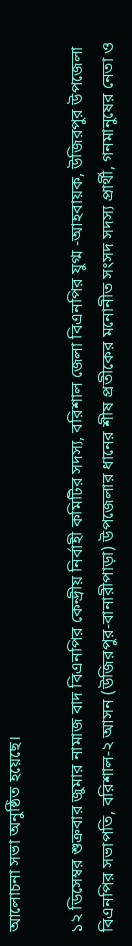আলোচনা সভা অনুষ্ঠিত হয়েছে।

১২ ডিসেম্বর শুক্রবার জুমার নামাজ বাদ বিএনপির কেন্দ্রীয় নির্বাহী কমিটির সদস্য, বরিশাল জেলা বিএনপির যুগ্ম -আহবায়ক, উজিরপুর উপজেলা বিএনপির সভাপতি, বরিশাল-২ আসন (উজিরপুর-বানারীপাড়া) উপজেলার ধানের শীষ প্রতীকের মনোনীত সংসদ সদস্য প্রার্থী, গনমানুষের নেতা ও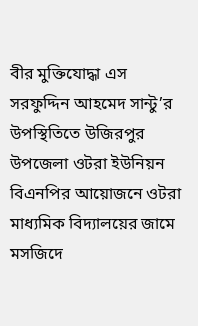বীর মুক্তিযোদ্ধা এস সরফুদ্দিন আহমেদ সান্টু’র উপস্থিতিতে উজিরপুর উপজেলা ওটরা ইউনিয়ন বিএনপির আয়োজনে ওটরা মাধ্যমিক বিদ্যালয়ের জামে মসজিদে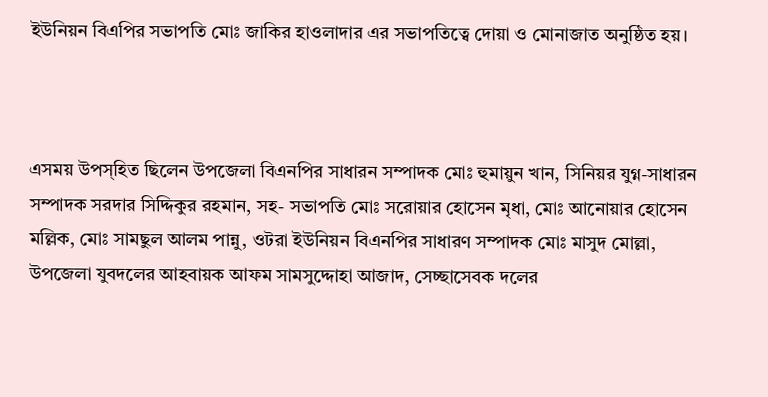ইউনিয়ন বিএপির সভাপতি মোঃ জাকির হাওলাদার এর সভাপতিত্বে দোয়া ও মোনাজাত অনুষ্ঠিত হয়।



এসময় উপস্হিত ছিলেন উপজেলা বিএনপির সাধারন সম্পাদক মোঃ হুমায়ুন খান, সিনিয়র যুগ্ন-সাধারন সম্পাদক সরদার সিদ্দিকুর রহমান, সহ- সভাপতি মোঃ সরোয়ার হোসেন মৃধা, মোঃ আনোয়ার হোসেন মল্লিক, মোঃ সামছুল আলম পান্নু, ওটরা ইউনিয়ন বিএনপির সাধারণ সম্পাদক মোঃ মাসুদ মোল্লা, উপজেলা যুবদলের আহবায়ক আফম সামসুদ্দোহা আজাদ, সেচ্ছাসেবক দলের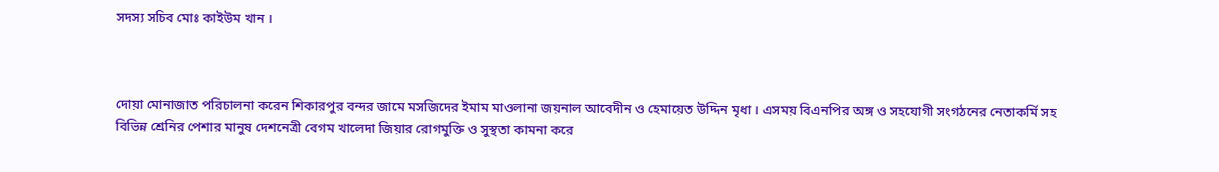সদস্য সচিব মোঃ কাইউম খান ।



দোয়া মোনাজাত পরিচালনা করেন শিকারপুর বন্দর জামে মসজিদের ইমাম মাওলানা জয়নাল আবেদীন ও হেমায়েত উদ্দিন মৃধা । এসময় বিএনপির অঙ্গ ও সহযোগী সংগঠনের নেতাকর্মি সহ বিভিন্ন শ্রেনির পেশার মানুষ দেশনেত্রী বেগম খালেদা জিয়ার রোগমুক্তি ও সুস্থতা কামনা করে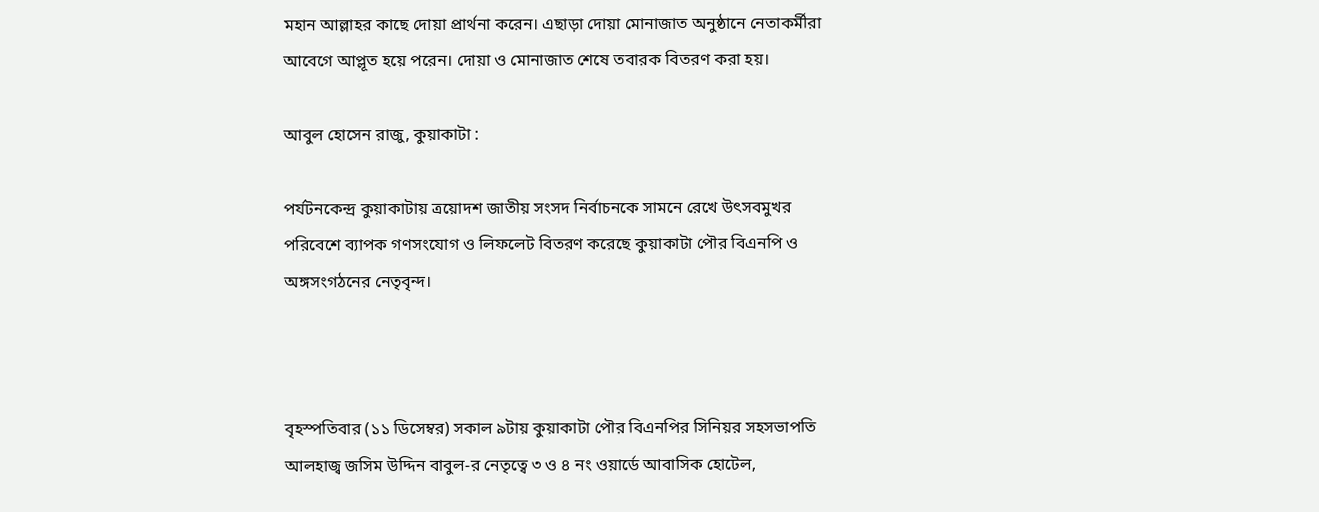মহান আল্লাহর কাছে দোয়া প্রার্থনা করেন। এছাড়া দোয়া মোনাজাত অনুষ্ঠানে নেতাকর্মীরা আবেগে আপ্লূত হয়ে পরেন। দোয়া ও মোনাজাত শেষে তবারক বিতরণ করা হয়।

আবুল হোসেন রাজু, কুয়াকাটা :

পর্যটনকেন্দ্র কুয়াকাটায় ত্রয়োদশ জাতীয় সংসদ নির্বাচনকে সামনে রেখে উৎসবমুখর পরিবেশে ব্যাপক গণসংযোগ ও লিফলেট বিতরণ করেছে কুয়াকাটা পৌর বিএনপি ও অঙ্গসংগঠনের নেতৃবৃন্দ।



বৃহস্পতিবার (১১ ডিসেম্বর) সকাল ৯টায় কুয়াকাটা পৌর বিএনপির সিনিয়র সহসভাপতি আলহাজ্ব জসিম উদ্দিন বাবুল-র নেতৃত্বে ৩ ও ৪ নং ওয়ার্ডে আবাসিক হোটেল,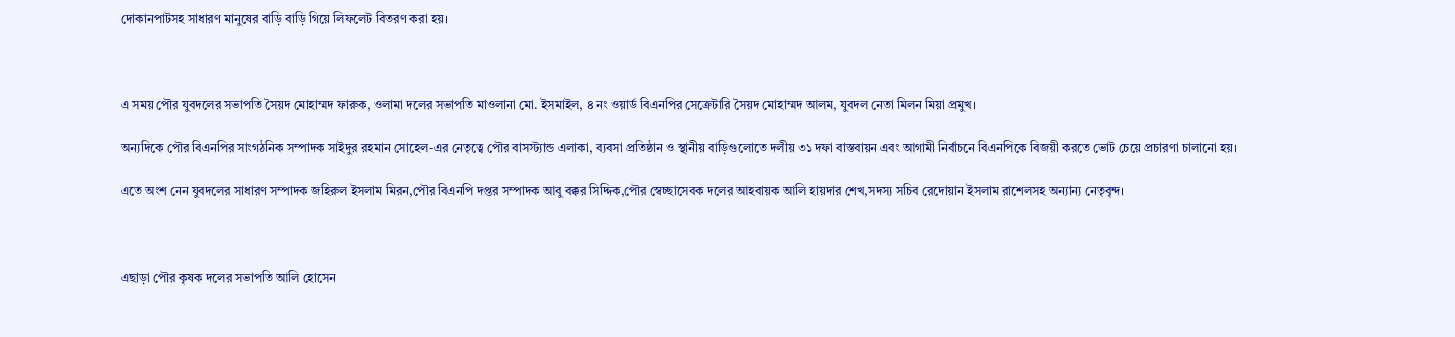দোকানপাটসহ সাধারণ মানুষের বাড়ি বাড়ি গিয়ে লিফলেট বিতরণ করা হয়।



এ সময় পৌর যুবদলের সভাপতি সৈয়দ মোহাম্মদ ফারুক, ওলামা দলের সভাপতি মাওলানা মো. ইসমাইল, ৪ নং ওয়ার্ড বিএনপির সেক্রেটারি সৈয়দ মোহাম্মদ আলম, যুবদল নেতা মিলন মিয়া প্রমুখ।

অন্যদিকে পৌর বিএনপির সাংগঠনিক সম্পাদক সাইদুর রহমান সোহেল-এর নেতৃত্বে পৌর বাসস্ট্যান্ড এলাকা, ব্যবসা প্রতিষ্ঠান ও স্থানীয় বাড়িগুলোতে দলীয় ৩১ দফা বাস্তবায়ন এবং আগামী নির্বাচনে বিএনপিকে বিজয়ী করতে ভোট চেয়ে প্রচারণা চালানো হয়।

এতে অংশ নেন যুবদলের সাধারণ সম্পাদক জহিরুল ইসলাম মিরন,পৌর বিএনপি দপ্তর সম্পাদক আবু বক্কর সিদ্দিক,পৌর স্বেচ্ছাসেবক দলের আহবায়ক আলি হায়দার শেখ,সদস্য সচিব রেদোয়ান ইসলাম রাশেলসহ অন্যান্য নেতৃবৃন্দ।



এছাড়া পৌর কৃষক দলের সভাপতি আলি হোসেন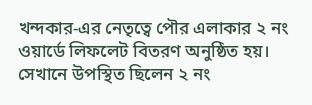খন্দকার-এর নেতৃত্বে পৌর এলাকার ২ নং ওয়ার্ডে লিফলেট বিতরণ অনুষ্ঠিত হয়। সেখানে উপস্থিত ছিলেন ২ নং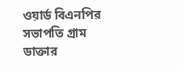ওয়ার্ড বিএনপির সভাপতি গ্রাম ডাক্তার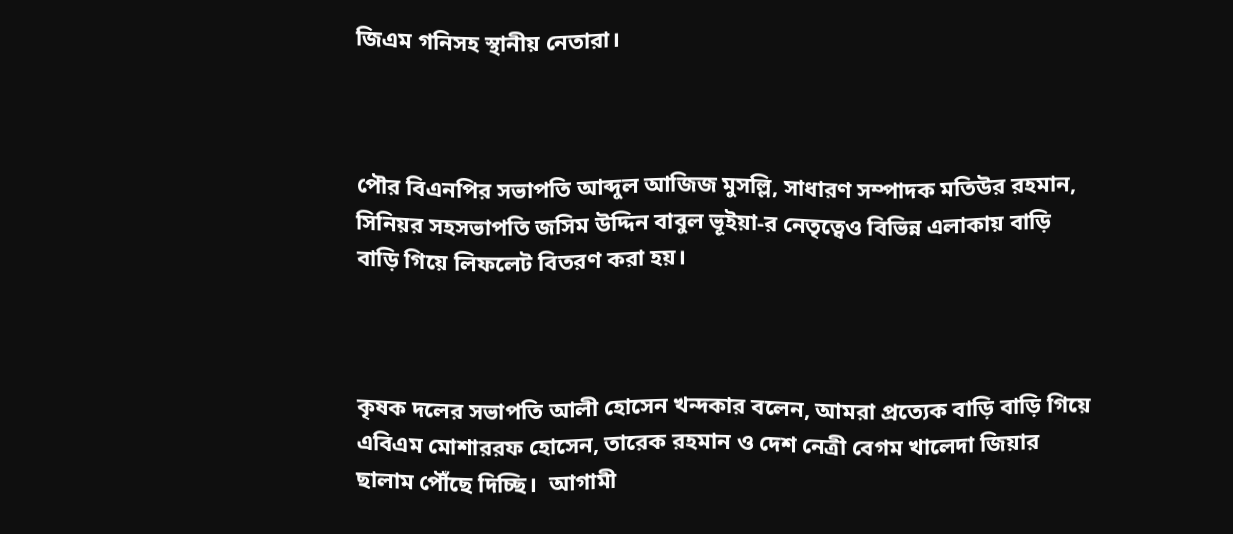জিএম গনিসহ স্থানীয় নেতারা।



পৌর বিএনপির সভাপতি আব্দুল আজিজ মুসল্লি, সাধারণ সম্পাদক মতিউর রহমান, সিনিয়র সহসভাপতি জসিম উদ্দিন বাবুল ভূইয়া-র নেতৃত্বেও বিভিন্ন এলাকায় বাড়ি বাড়ি গিয়ে লিফলেট বিতরণ করা হয়।



কৃষক দলের সভাপতি আলী হোসেন খন্দকার বলেন, আমরা প্রত্যেক বাড়ি বাড়ি গিয়ে এবিএম মোশাররফ হোসেন, তারেক রহমান ও দেশ নেত্রী বেগম খালেদা জিয়ার ছালাম পৌঁছে দিচ্ছি।  আগামী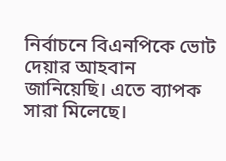নির্বাচনে বিএনপিকে ভোট দেয়ার আহবান জানিয়েছি। এতে ব্যাপক সারা মিলেছে।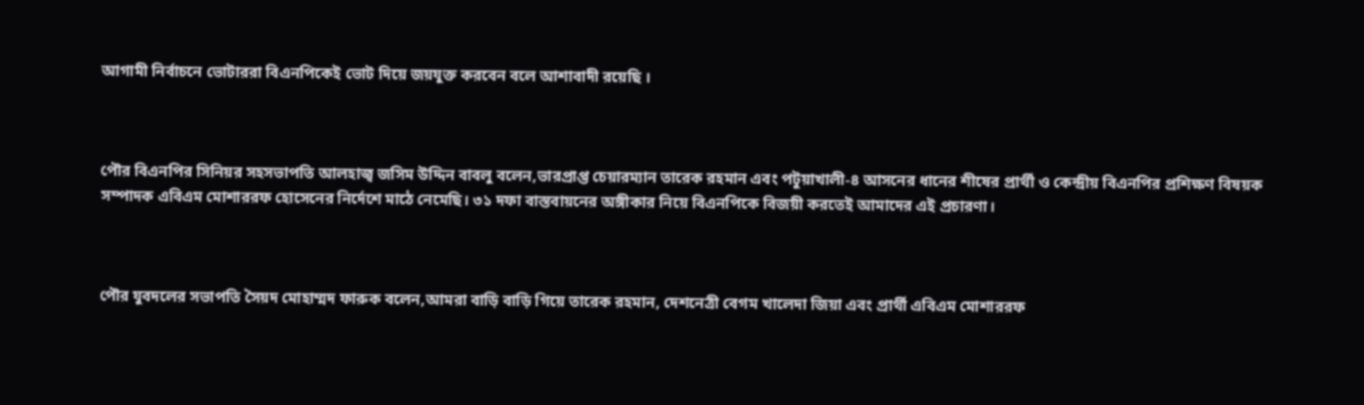আগামী নির্বাচনে ভোটাররা বিএনপিকেই ভোট দিয়ে জয়যুক্ত করবেন বলে আশাবাদী রয়েছি ।



পৌর বিএনপির সিনিয়র সহসভাপতি আলহাজ্ব জসিম উদ্দিন বাবলু বলেন,ভারপ্রাপ্ত চেয়ারম্যান তারেক রহমান এবং পটুয়াখালী-৪ আসনের ধানের শীষের প্রার্থী ও কেন্দ্রীয় বিএনপির প্রশিক্ষণ বিষয়ক সম্পাদক এবিএম মোশাররফ হোসেনের নির্দেশে মাঠে নেমেছি। ৩১ দফা বাস্তবায়নের অঙ্গীকার নিয়ে বিএনপিকে বিজয়ী করতেই আমাদের এই প্রচারণা।



পৌর যুবদলের সভাপতি সৈয়দ মোহাম্মদ ফারুক বলেন,আমরা বাড়ি বাড়ি গিয়ে তারেক রহমান, দেশনেত্রী বেগম খালেদা জিয়া এবং প্রার্থী এবিএম মোশাররফ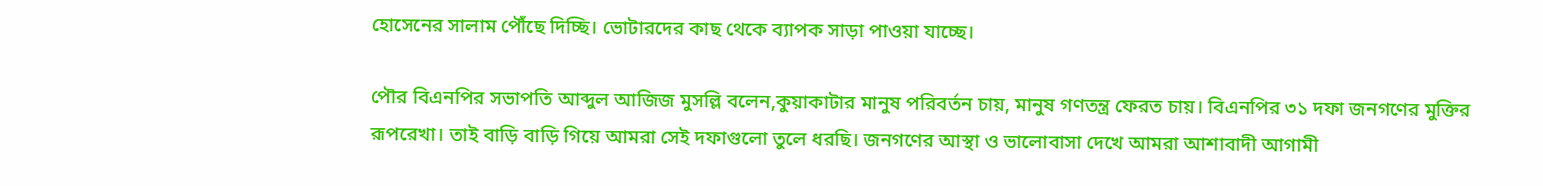হোসেনের সালাম পৌঁছে দিচ্ছি। ভোটারদের কাছ থেকে ব্যাপক সাড়া পাওয়া যাচ্ছে।

পৌর বিএনপির সভাপতি আব্দুল আজিজ মুসল্লি বলেন,কুয়াকাটার মানুষ পরিবর্তন চায়, মানুষ গণতন্ত্র ফেরত চায়। বিএনপির ৩১ দফা জনগণের মুক্তির রূপরেখা। তাই বাড়ি বাড়ি গিয়ে আমরা সেই দফাগুলো তুলে ধরছি। জনগণের আস্থা ও ভালোবাসা দেখে আমরা আশাবাদী আগামী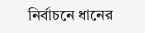নির্বাচনে ধানের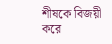শীষকে বিজয়ী করে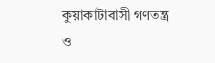কুয়াকাটাবাসী গণতন্ত্র ও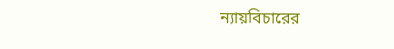ন্যায়বিচারের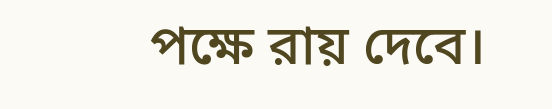পক্ষে রায় দেবে।